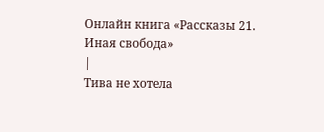Онлайн книга «Рассказы 21. Иная свобода»
|
Тива не хотела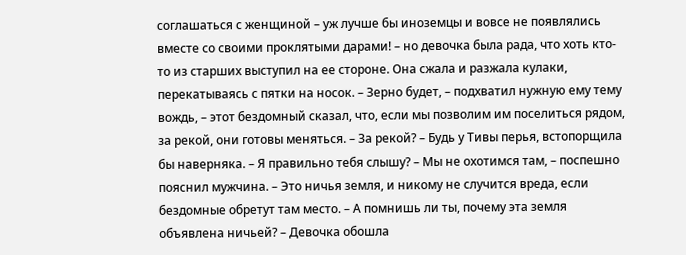соглашаться с женщиной – уж лучше бы иноземцы и вовсе не появлялись вместе со своими проклятыми дарами! – но девочка была рада, что хоть кто-то из старших выступил на ее стороне. Она сжала и разжала кулаки, перекатываясь с пятки на носок. – Зерно будет, – подхватил нужную ему тему вождь, – этот бездомный сказал, что, если мы позволим им поселиться рядом, за рекой, они готовы меняться. – За рекой? – Будь у Тивы перья, встопорщила бы наверняка. – Я правильно тебя слышу? – Мы не охотимся там, – поспешно пояснил мужчина. – Это ничья земля, и никому не случится вреда, если бездомные обретут там место. – А помнишь ли ты, почему эта земля объявлена ничьей? – Девочка обошла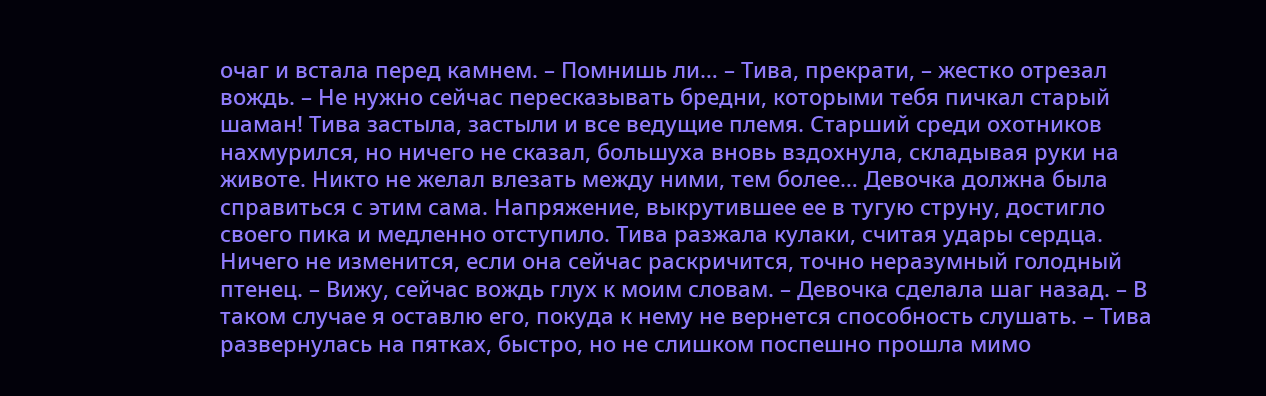очаг и встала перед камнем. – Помнишь ли… – Тива, прекрати, – жестко отрезал вождь. – Не нужно сейчас пересказывать бредни, которыми тебя пичкал старый шаман! Тива застыла, застыли и все ведущие племя. Старший среди охотников нахмурился, но ничего не сказал, большуха вновь вздохнула, складывая руки на животе. Никто не желал влезать между ними, тем более… Девочка должна была справиться с этим сама. Напряжение, выкрутившее ее в тугую струну, достигло своего пика и медленно отступило. Тива разжала кулаки, считая удары сердца. Ничего не изменится, если она сейчас раскричится, точно неразумный голодный птенец. – Вижу, сейчас вождь глух к моим словам. – Девочка сделала шаг назад. – В таком случае я оставлю его, покуда к нему не вернется способность слушать. – Тива развернулась на пятках, быстро, но не слишком поспешно прошла мимо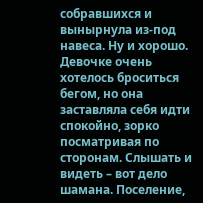собравшихся и вынырнула из-под навеса. Ну и хорошо. Девочке очень хотелось броситься бегом, но она заставляла себя идти спокойно, зорко посматривая по сторонам. Слышать и видеть – вот дело шамана. Поселение,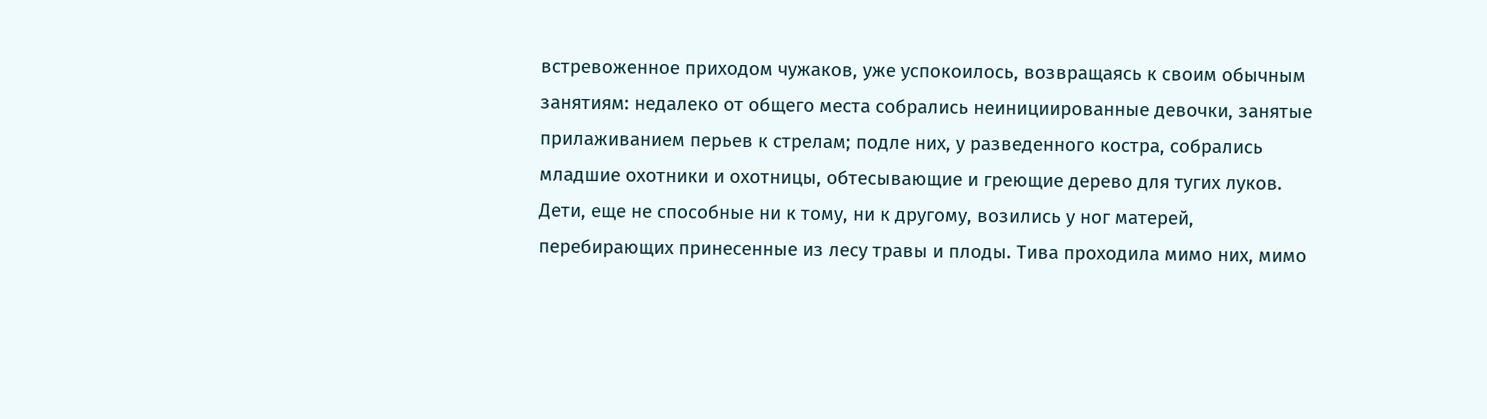встревоженное приходом чужаков, уже успокоилось, возвращаясь к своим обычным занятиям: недалеко от общего места собрались неинициированные девочки, занятые прилаживанием перьев к стрелам; подле них, у разведенного костра, собрались младшие охотники и охотницы, обтесывающие и греющие дерево для тугих луков. Дети, еще не способные ни к тому, ни к другому, возились у ног матерей, перебирающих принесенные из лесу травы и плоды. Тива проходила мимо них, мимо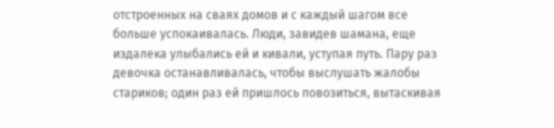отстроенных на сваях домов и с каждый шагом все больше успокаивалась. Люди, завидев шамана, еще издалека улыбались ей и кивали, уступая путь. Пару раз девочка останавливалась, чтобы выслушать жалобы стариков; один раз ей пришлось повозиться, вытаскивая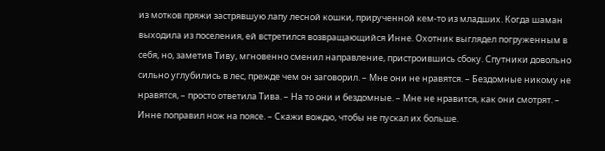из мотков пряжи застрявшую лапу лесной кошки, прирученной кем-то из младших. Когда шаман выходила из поселения, ей встретился возвращающийся Инне. Охотник выглядел погруженным в себя, но, заметив Тиву, мгновенно сменил направление, пристроившись сбоку. Спутники довольно сильно углубились в лес, прежде чем он заговорил. – Мне они не нравятся. – Бездомные никому не нравятся, – просто ответила Тива. – На то они и бездомные. – Мне не нравится, как они смотрят. – Инне поправил нож на поясе. – Скажи вождю, чтобы не пускал их больше.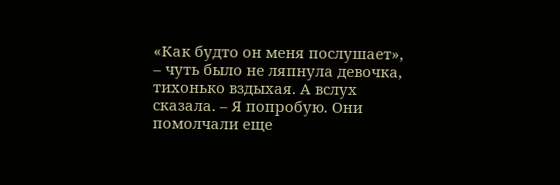«Как будто он меня послушает», – чуть было не ляпнула девочка, тихонько вздыхая. А вслух сказала. – Я попробую. Они помолчали еще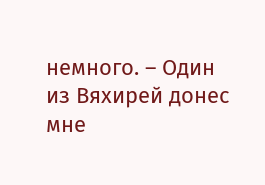немного. – Один из Вяхирей донес мне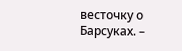весточку о Барсуках. –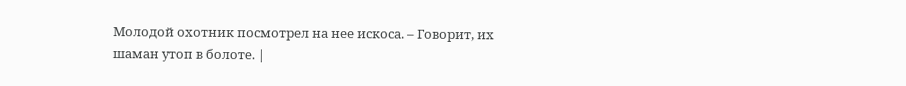Молодой охотник посмотрел на нее искоса. – Говорит, их шаман утоп в болоте. |